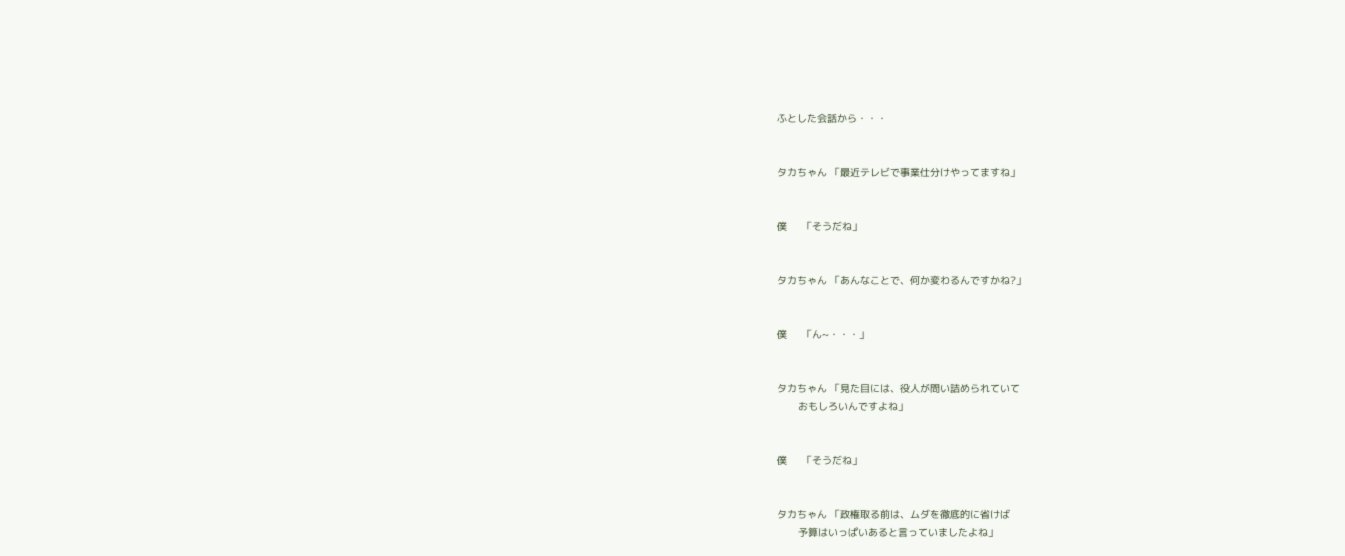ふとした会話から・・・


タカちゃん 「最近テレビで事業仕分けやってますね」


僕     「そうだね」


タカちゃん 「あんなことで、何か変わるんですかね?」


僕     「ん~・・・」


タカちゃん 「見た目には、役人が問い詰められていて
       おもしろいんですよね」


僕     「そうだね」


タカちゃん 「政権取る前は、ムダを徹底的に省けば
       予算はいっぱいあると言っていましたよね」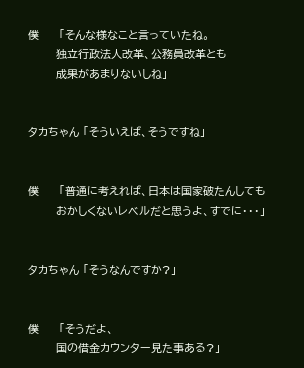僕     「そんな様なこと言っていたね。
       独立行政法人改革、公務員改革とも
       成果があまりないしね」


タカちゃん 「そういえば、そうですね」


僕     「普通に考えれば、日本は国家破たんしても
       おかしくないレベルだと思うよ、すでに・・・」


タカちゃん 「そうなんですか?」


僕     「そうだよ、
       国の借金カウンター見た事ある?」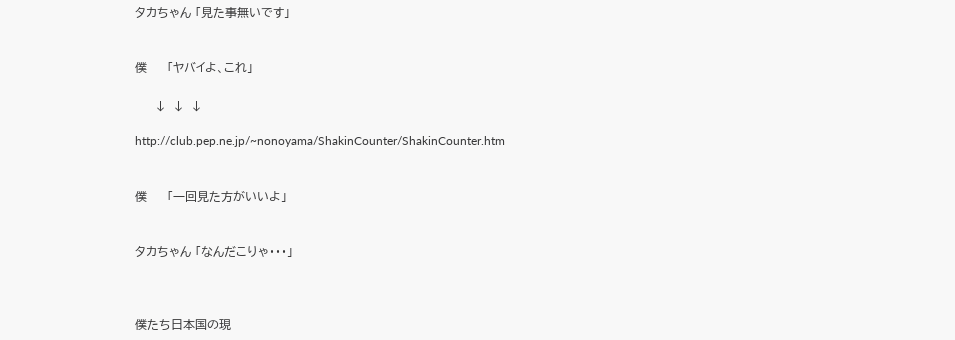タカちゃん 「見た事無いです」


僕     「ヤバイよ、これ」

       ↓   ↓   ↓

http://club.pep.ne.jp/~nonoyama/ShakinCounter/ShakinCounter.htm


僕     「一回見た方がいいよ」


タカちゃん 「なんだこりゃ・・・」



僕たち日本国の現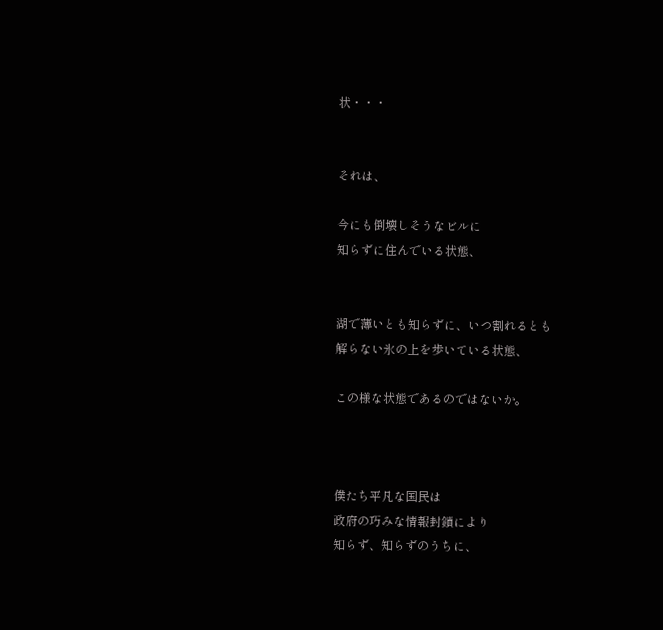状・・・


それは、

今にも倒壊しそうなビルに
知らずに住んでいる状態、


湖で薄いとも知らずに、いつ割れるとも
解らない氷の上を歩いている状態、

この様な状態であるのではないか。



僕たち平凡な国民は
政府の巧みな情報封鎖により
知らず、知らずのうちに、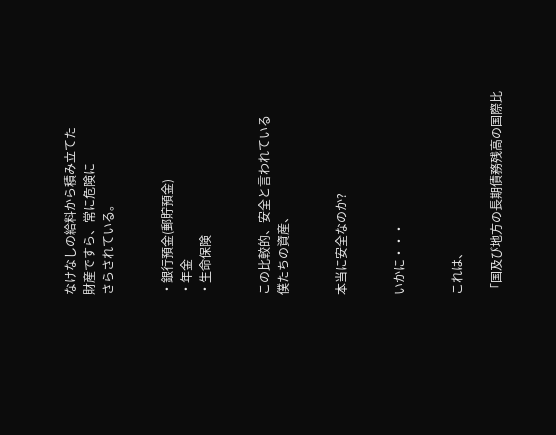なけなしの給料から積み立てた
財産ですら、常に危険に
さらされている。


・銀行預金(郵貯預金)
・年金
・生命保険


この比較的、安全と言われている
僕たちの資産、


本当に安全なのか?


いかに・・・


これは、

「国及び地方の長期債務残高の国際比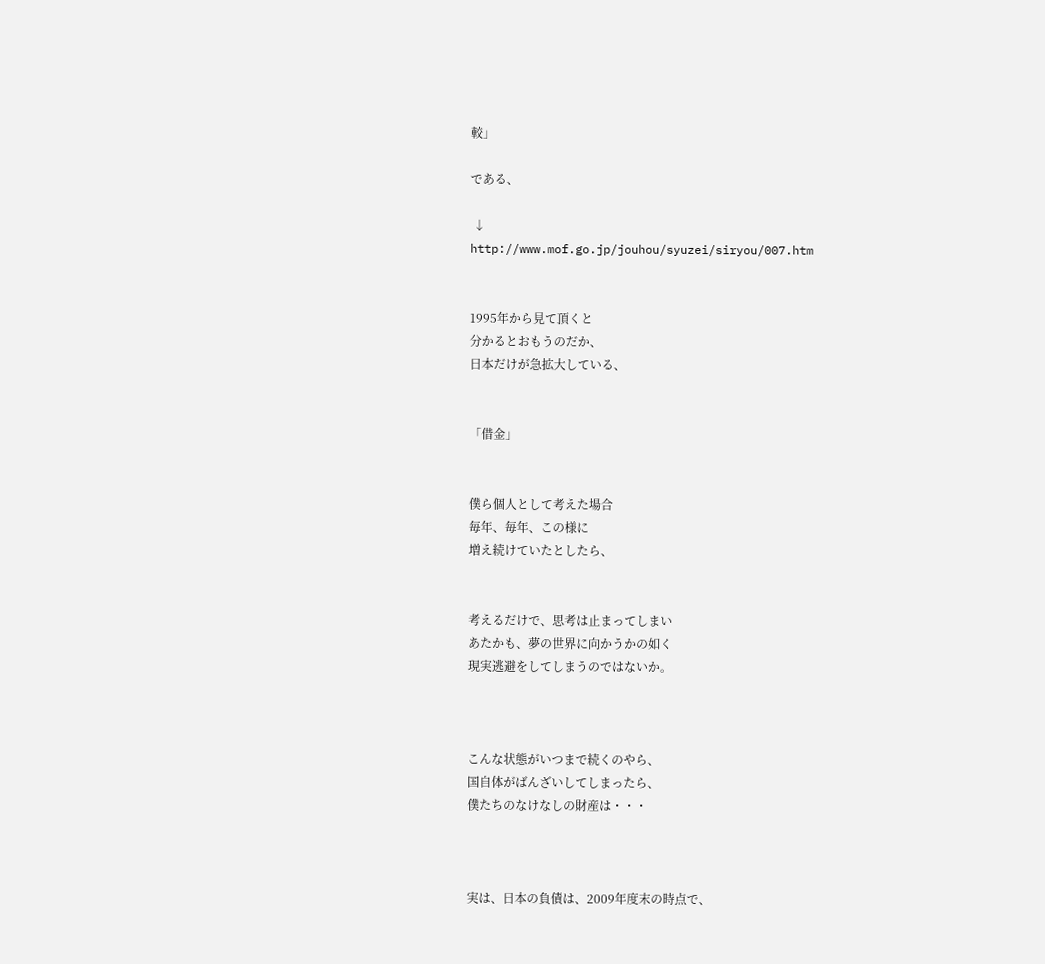較」

である、

 ↓
http://www.mof.go.jp/jouhou/syuzei/siryou/007.htm


1995年から見て頂くと
分かるとおもうのだか、
日本だけが急拡大している、


「借金」


僕ら個人として考えた場合
毎年、毎年、この様に
増え続けていたとしたら、


考えるだけで、思考は止まってしまい
あたかも、夢の世界に向かうかの如く
現実逃避をしてしまうのではないか。



こんな状態がいつまで続くのやら、
国自体がばんざいしてしまったら、
僕たちのなけなしの財産は・・・



実は、日本の負債は、2009年度末の時点で、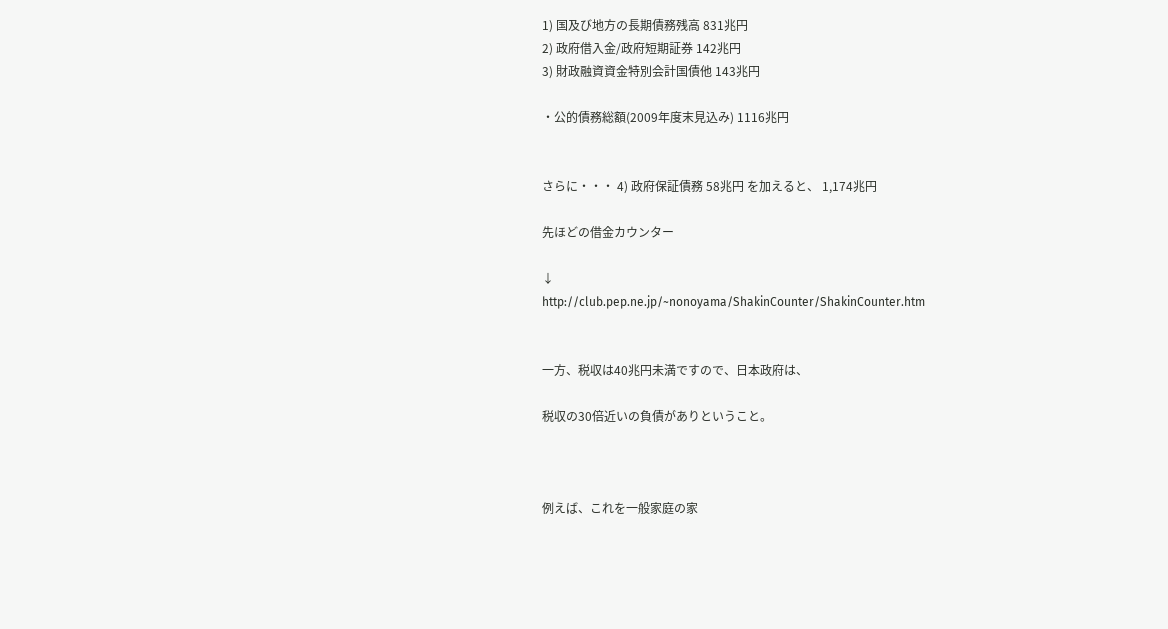1) 国及び地方の長期債務残高 831兆円
2) 政府借入金/政府短期証券 142兆円
3) 財政融資資金特別会計国債他 143兆円

・公的債務総額(2009年度末見込み) 1116兆円


さらに・・・ 4) 政府保証債務 58兆円 を加えると、 1,174兆円

先ほどの借金カウンター

↓
http://club.pep.ne.jp/~nonoyama/ShakinCounter/ShakinCounter.htm


一方、税収は40兆円未満ですので、日本政府は、

税収の30倍近いの負債がありということ。



例えば、これを一般家庭の家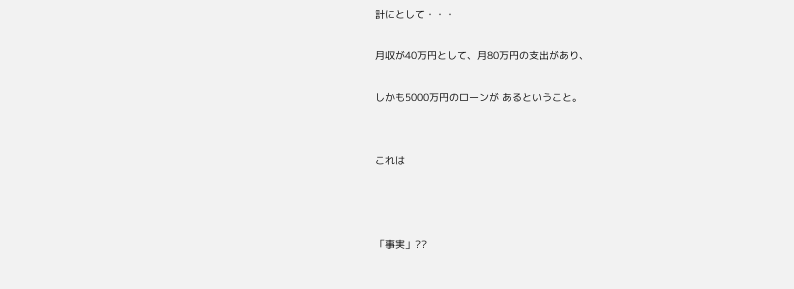計にとして・・・

月収が40万円として、月80万円の支出があり、

しかも5000万円のローンが あるということ。


これは



「事実」??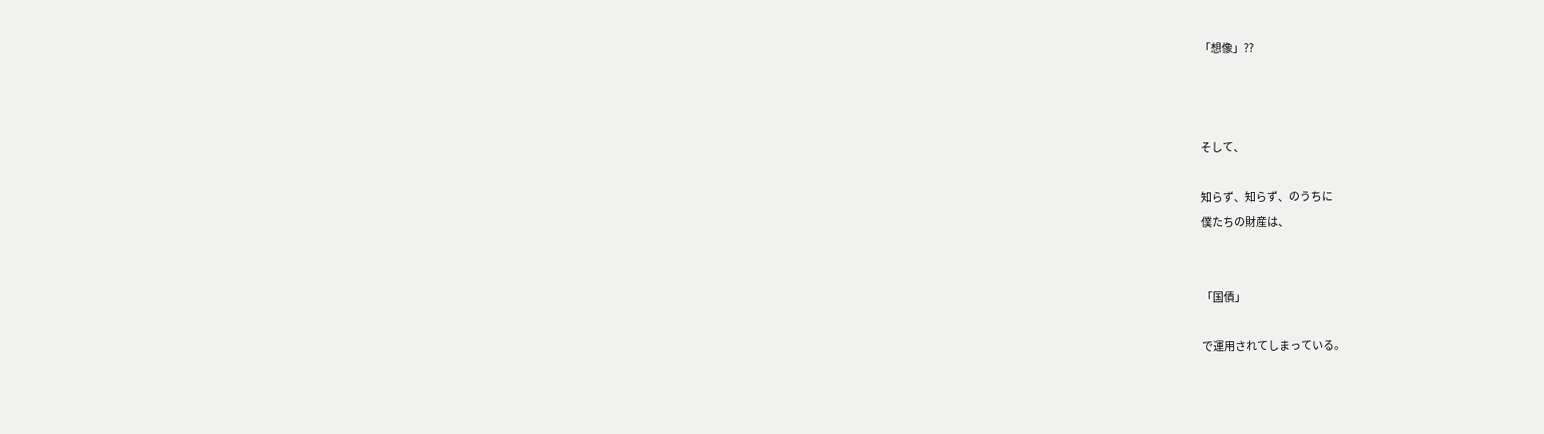「想像」??



そして、

知らず、知らず、のうちに
僕たちの財産は、


「国債」

で運用されてしまっている。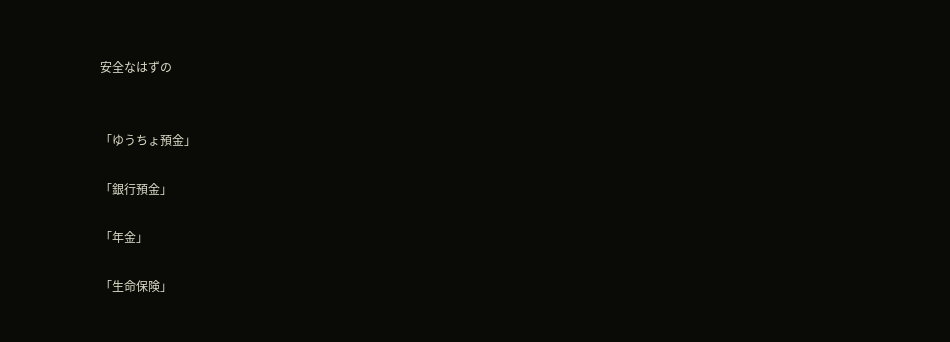安全なはずの


「ゆうちょ預金」

「銀行預金」

「年金」

「生命保険」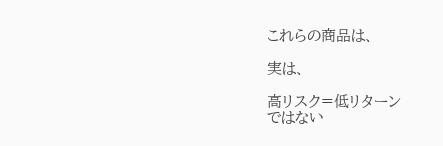これらの商品は、

実は、

高リスク=低リターン
ではない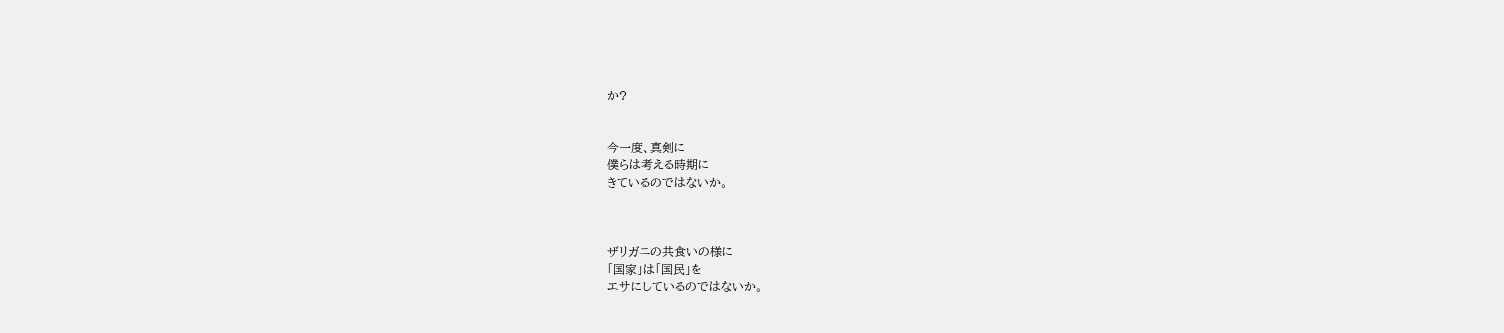か?


今一度、真剣に
僕らは考える時期に
きているのではないか。



ザリガニの共食いの様に
「国家」は「国民」を
エサにしているのではないか。